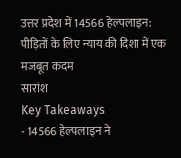उत्तर प्रदेश में 14566 हेल्पलाइन: पीड़ितों के लिए न्याय की दिशा में एक मजबूत कदम
सारांश
Key Takeaways
- 14566 हेल्पलाइन ने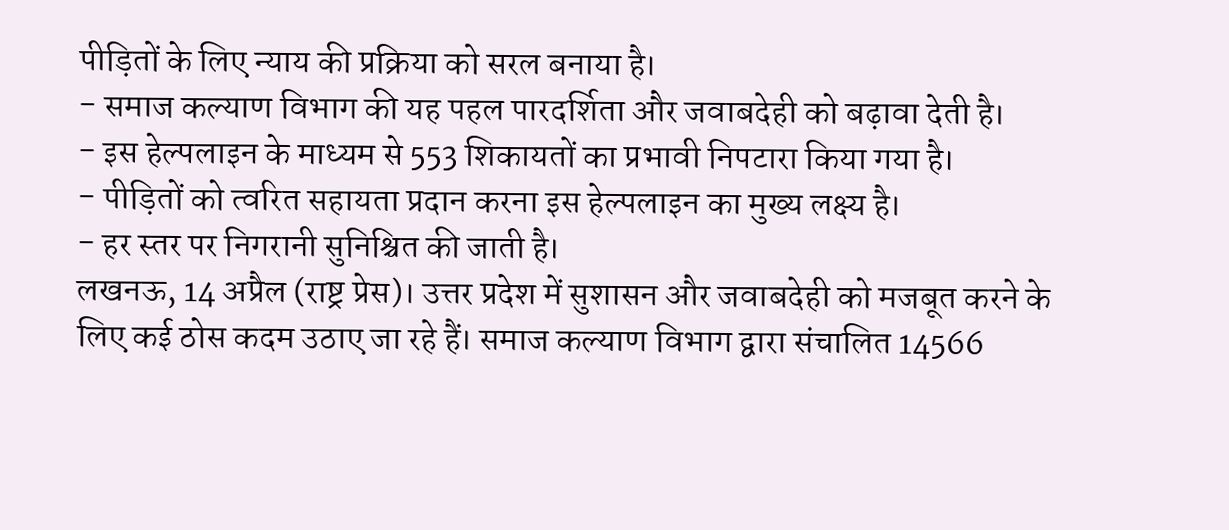पीड़ितों के लिए न्याय की प्रक्रिया को सरल बनाया है।
- समाज कल्याण विभाग की यह पहल पारदर्शिता और जवाबदेही को बढ़ावा देती है।
- इस हेल्पलाइन के माध्यम से 553 शिकायतों का प्रभावी निपटारा किया गया है।
- पीड़ितों को त्वरित सहायता प्रदान करना इस हेल्पलाइन का मुख्य लक्ष्य है।
- हर स्तर पर निगरानी सुनिश्चित की जाती है।
लखनऊ, 14 अप्रैल (राष्ट्र प्रेस)। उत्तर प्रदेश में सुशासन और जवाबदेही को मजबूत करने के लिए कई ठोस कदम उठाए जा रहे हैं। समाज कल्याण विभाग द्वारा संचालित 14566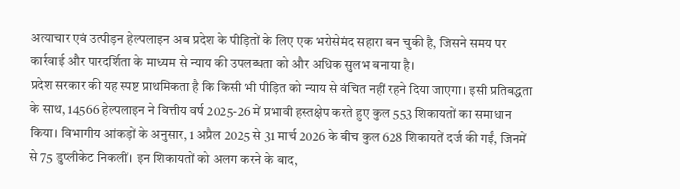अत्याचार एवं उत्पीड़न हेल्पलाइन अब प्रदेश के पीड़ितों के लिए एक भरोसेमंद सहारा बन चुकी है, जिसने समय पर कार्रवाई और पारदर्शिता के माध्यम से न्याय की उपलब्धता को और अधिक सुलभ बनाया है।
प्रदेश सरकार की यह स्पष्ट प्राथमिकता है कि किसी भी पीड़ित को न्याय से वंचित नहीं रहने दिया जाएगा। इसी प्रतिबद्धता के साथ, 14566 हेल्पलाइन ने वित्तीय वर्ष 2025-26 में प्रभावी हस्तक्षेप करते हुए कुल 553 शिकायतों का समाधान किया। विभागीय आंकड़ों के अनुसार, 1 अप्रैल 2025 से 31 मार्च 2026 के बीच कुल 628 शिकायतें दर्ज की गईं, जिनमें से 75 डुप्लीकेट निकलीं। इन शिकायतों को अलग करने के बाद,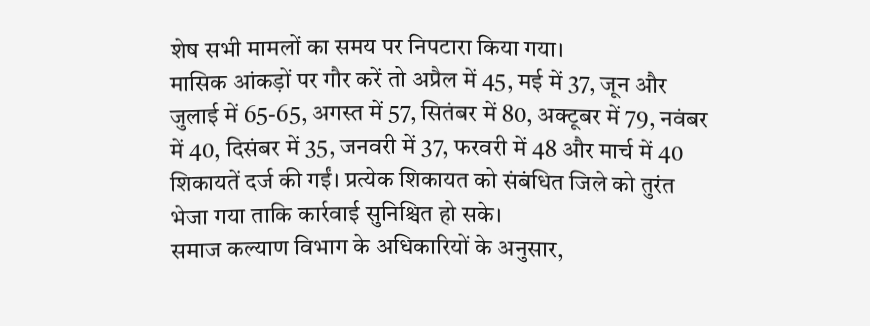शेष सभी मामलों का समय पर निपटारा किया गया।
मासिक आंकड़ों पर गौर करें तो अप्रैल में 45, मई में 37, जून और जुलाई में 65-65, अगस्त में 57, सितंबर में 80, अक्टूबर में 79, नवंबर में 40, दिसंबर में 35, जनवरी में 37, फरवरी में 48 और मार्च में 40 शिकायतें दर्ज की गईं। प्रत्येक शिकायत को संबंधित जिले को तुरंत भेजा गया ताकि कार्रवाई सुनिश्चित हो सके।
समाज कल्याण विभाग के अधिकारियों के अनुसार,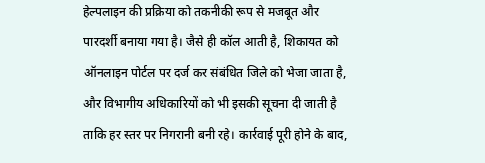हेल्पलाइन की प्रक्रिया को तकनीकी रूप से मजबूत और पारदर्शी बनाया गया है। जैसे ही कॉल आती है, शिकायत को ऑनलाइन पोर्टल पर दर्ज कर संबंधित जिले को भेजा जाता है, और विभागीय अधिकारियों को भी इसकी सूचना दी जाती है ताकि हर स्तर पर निगरानी बनी रहे। कार्रवाई पूरी होने के बाद,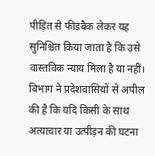पीड़ित से फीडबैक लेकर यह सुनिश्चित किया जाता है कि उसे वास्तविक न्याय मिला है या नहीं।
विभाग ने प्रदेशवासियों से अपील की है कि यदि किसी के साथ अत्याचार या उत्पीड़न की घटना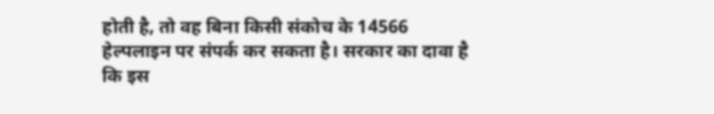होती है, तो वह बिना किसी संकोच के 14566 हेल्पलाइन पर संपर्क कर सकता है। सरकार का दावा है कि इस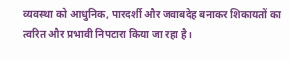व्यवस्था को आधुनिक, पारदर्शी और जवाबदेह बनाकर शिकायतों का त्वरित और प्रभावी निपटारा किया जा रहा है।